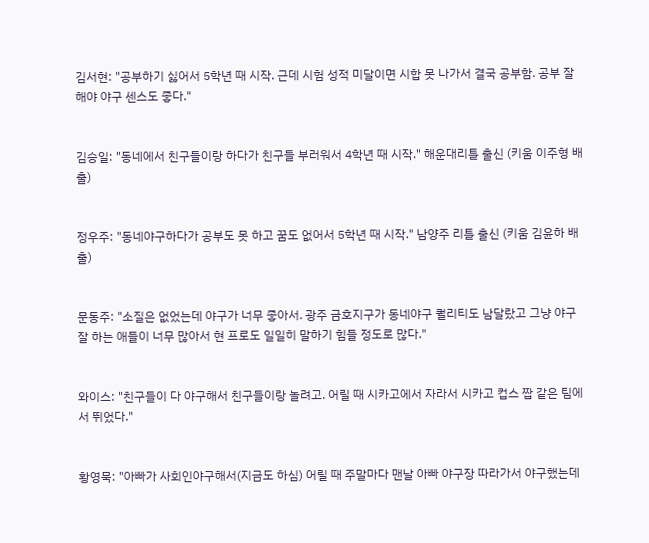김서현: "공부하기 싫어서 5학년 때 시작. 근데 시험 성적 미달이면 시합 못 나가서 결국 공부함. 공부 잘 해야 야구 센스도 좋다."


김승일: "동네에서 친구들이랑 하다가 친구들 부러워서 4학년 때 시작." 해운대리틀 출신 (키움 이주형 배출)


정우주: "동네야구하다가 공부도 못 하고 꿈도 없어서 5학년 때 시작." 남양주 리틀 출신 (키움 김윤하 배출)


문동주: "소질은 없었는데 야구가 너무 좋아서. 광주 금호지구가 동네야구 퀄리티도 남달랐고 그냥 야구 잘 하는 애들이 너무 많아서 현 프로도 일일히 말하기 힘들 정도로 많다."


와이스: "친구들이 다 야구해서 친구들이랑 놀려고. 어릴 때 시카고에서 자라서 시카고 컵스 짭 같은 팀에서 뛰었다."


황영묵: "아빠가 사회인야구해서(지금도 하심) 어릴 때 주말마다 맨날 아빠 야구장 따라가서 야구했는데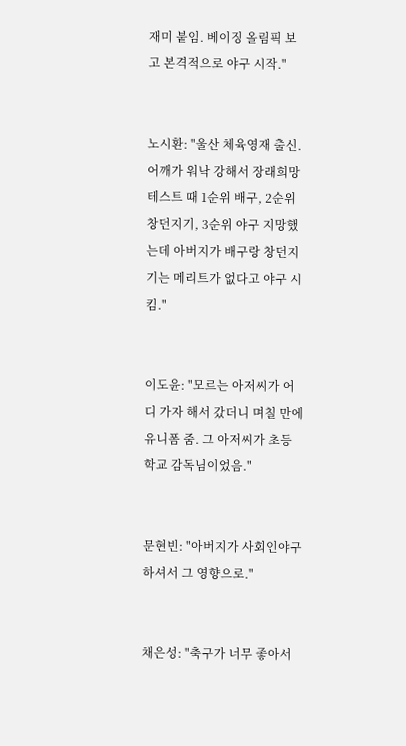재미 붙임. 베이징 올림픽 보고 본격적으로 야구 시작."


노시환: "울산 체육영재 출신. 어깨가 워낙 강해서 장래희망 테스트 때 1순위 배구, 2순위 창던지기, 3순위 야구 지망했는데 아버지가 배구랑 창던지기는 메리트가 없다고 야구 시킴."


이도윤: "모르는 아저씨가 어디 가자 해서 갔더니 며칠 만에 유니폼 줌. 그 아저씨가 초등학교 감독님이었음."


문현빈: "아버지가 사회인야구하셔서 그 영향으로."


채은성: "축구가 너무 좋아서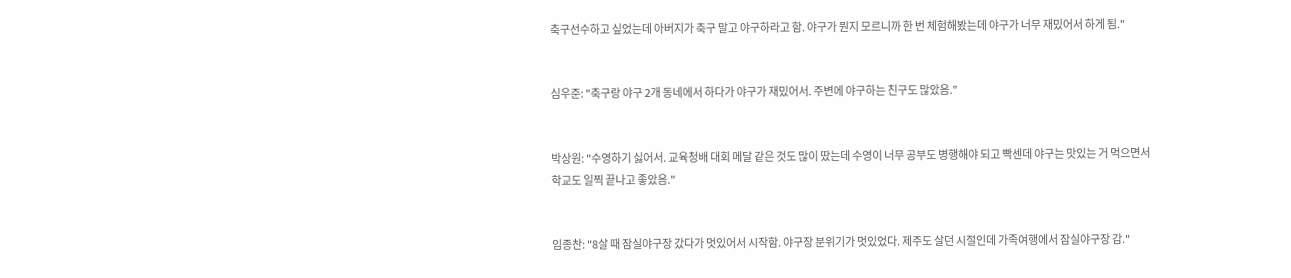축구선수하고 싶었는데 아버지가 축구 말고 야구하라고 함. 야구가 뭔지 모르니까 한 번 체험해봤는데 야구가 너무 재밌어서 하게 됨."


심우준: "축구랑 야구 2개 동네에서 하다가 야구가 재밌어서. 주변에 야구하는 친구도 많았음."


박상원: "수영하기 싫어서. 교육청배 대회 메달 같은 것도 많이 땄는데 수영이 너무 공부도 병행해야 되고 빡센데 야구는 맛있는 거 먹으면서 학교도 일찍 끝나고 좋았음."


임종찬: "8살 때 잠실야구장 갔다가 멋있어서 시작함. 야구장 분위기가 멋있었다. 제주도 살던 시절인데 가족여행에서 잠실야구장 감."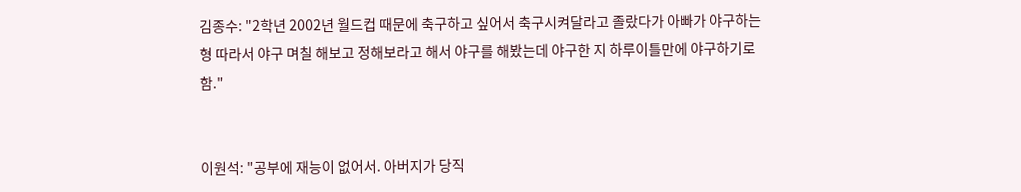김종수: "2학년 2002년 월드컵 때문에 축구하고 싶어서 축구시켜달라고 졸랐다가 아빠가 야구하는 형 따라서 야구 며칠 해보고 정해보라고 해서 야구를 해봤는데 야구한 지 하루이틀만에 야구하기로 함."


이원석: "공부에 재능이 없어서. 아버지가 당직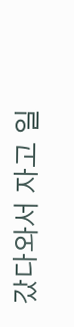갔다와서 자고 일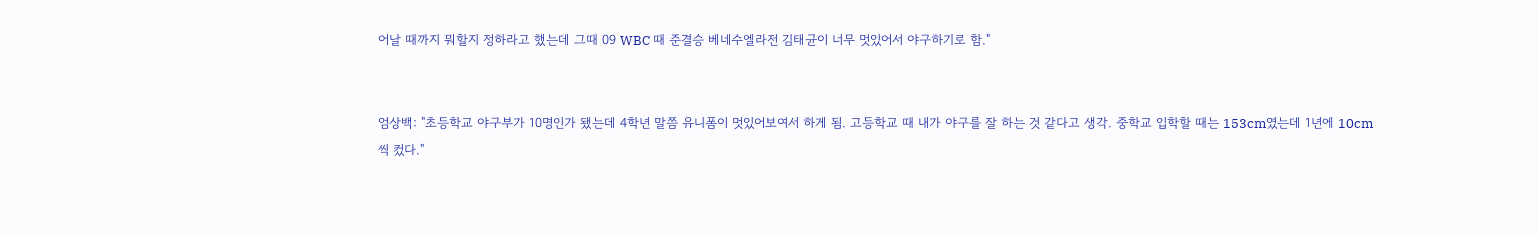어날 때까지 뭐할지 정하라고 했는데 그때 09 WBC 때 준결승 베네수엘라전 김태균이 너무 멋있어서 야구하기로 함."


엄상백: "초등학교 야구부가 10명인가 됐는데 4학년 말쯤 유니폼이 멋있어보여서 하게 됨. 고등학교 때 내가 야구를 잘 하는 것 같다고 생각. 중학교 입학할 때는 153cm였는데 1년에 10cm씩 컸다."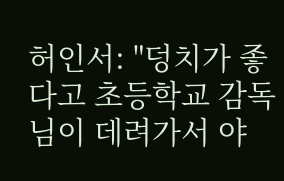허인서: "덩치가 좋다고 초등학교 감독님이 데려가서 야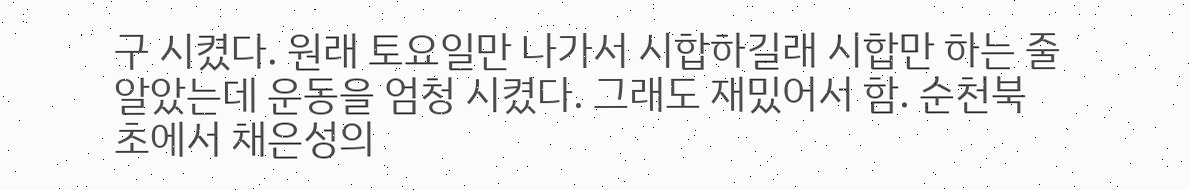구 시켰다. 원래 토요일만 나가서 시합하길래 시합만 하는 줄 알았는데 운동을 엄청 시켰다. 그래도 재밌어서 함. 순천북초에서 채은성의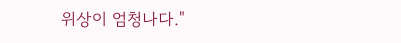위상이 엄청나다."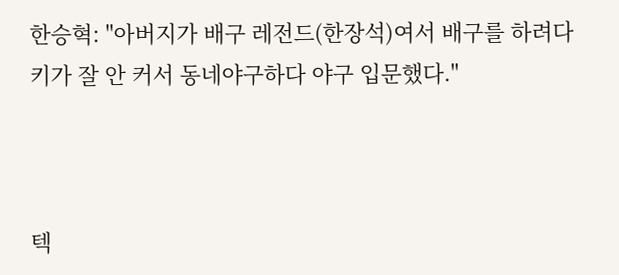한승혁: "아버지가 배구 레전드(한장석)여서 배구를 하려다 키가 잘 안 커서 동네야구하다 야구 입문했다."



텍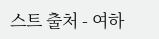스트 출처 - 여하